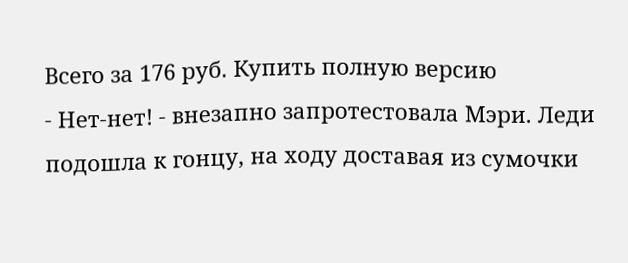Всего за 176 руб. Купить полную версию
- Нет-нет! - внезапно запротестовала Мэри. Леди подошла к гонцу, на ходу доставая из сумочки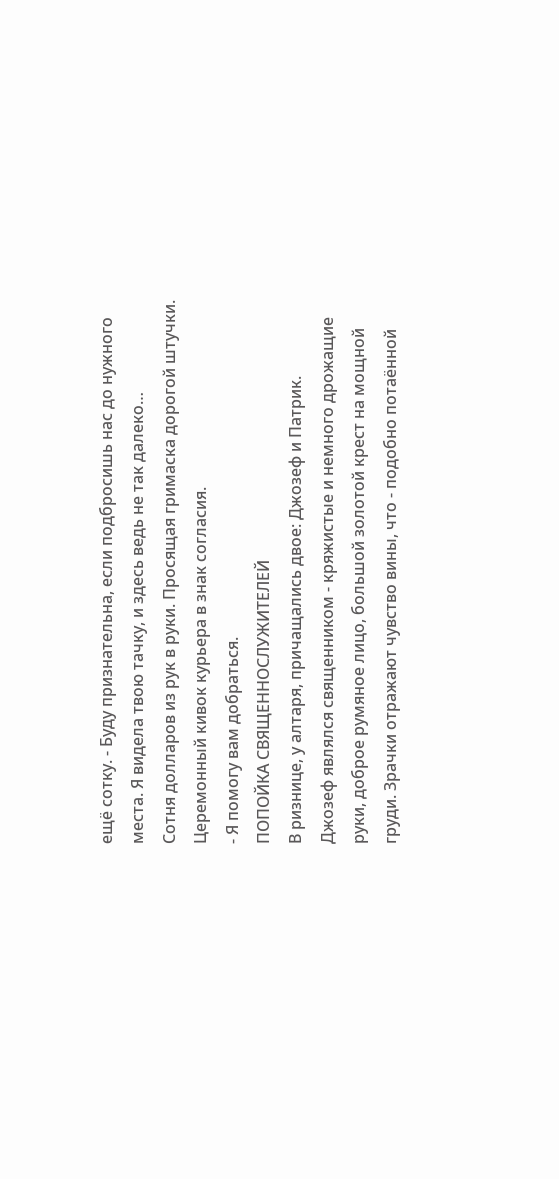ещё сотку. - Буду признательна, если подбросишь нас до нужного места. Я видела твою тачку, и здесь ведь не так далеко…
Сотня долларов из рук в руки. Просящая гримаска дорогой штучки. Церемонный кивок курьера в знак согласия.
- Я помогу вам добраться.
ПОПОЙКА СВЯЩЕННОСЛУЖИТЕЛЕЙ
В ризнице, у алтаря, причащались двое: Джозеф и Патрик.
Джозеф являлся священником - кряжистые и немного дрожащие руки, доброе румяное лицо, большой золотой крест на мощной груди. Зрачки отражают чувство вины, что - подобно потаённой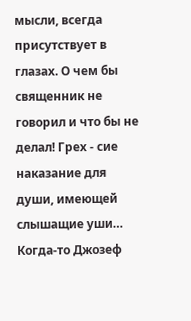мысли, всегда присутствует в глазах. О чем бы священник не говорил и что бы не делал! Грех - сие наказание для души, имеющей слышащие уши… Когда-то Джозеф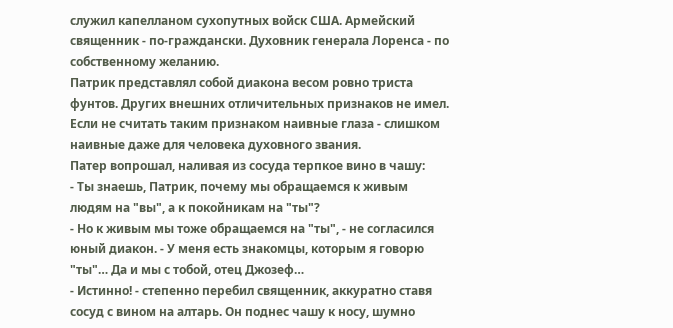служил капелланом сухопутных войск США. Армейский священник - по-граждански. Духовник генерала Лоренса - по собственному желанию.
Патрик представлял собой диакона весом ровно триста фунтов. Других внешних отличительных признаков не имел. Если не считать таким признаком наивные глаза - слишком наивные даже для человека духовного звания.
Патер вопрошал, наливая из сосуда терпкое вино в чашу:
- Ты знаешь, Патрик, почему мы обращаемся к живым людям на "вы", а к покойникам на "ты"?
- Но к живым мы тоже обращаемся на "ты", - не согласился юный диакон. - У меня есть знакомцы, которым я говорю "ты"… Да и мы с тобой, отец Джозеф…
- Истинно! - степенно перебил священник, аккуратно ставя сосуд с вином на алтарь. Он поднес чашу к носу, шумно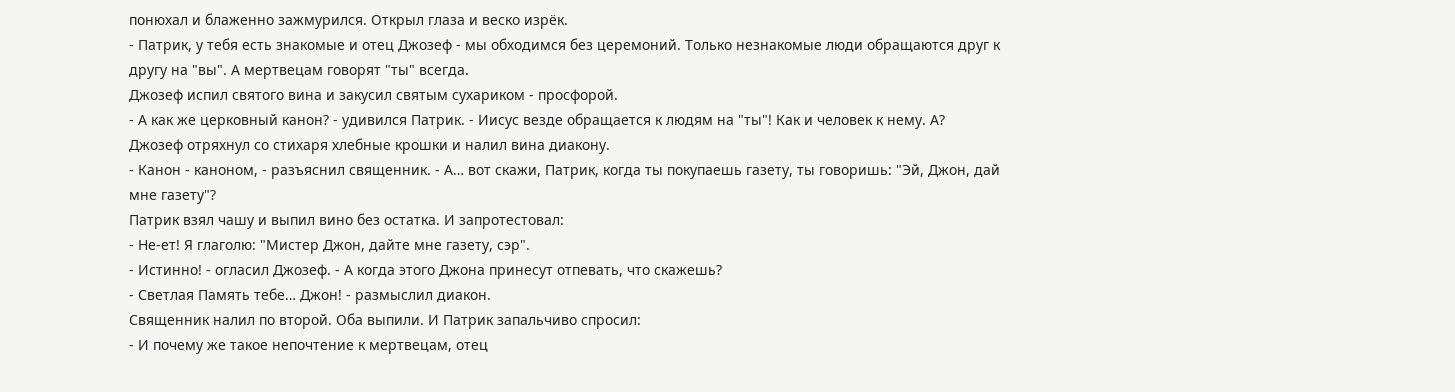понюхал и блаженно зажмурился. Открыл глаза и веско изрёк.
- Патрик, у тебя есть знакомые и отец Джозеф - мы обходимся без церемоний. Только незнакомые люди обращаются друг к другу на "вы". А мертвецам говорят "ты" всегда.
Джозеф испил святого вина и закусил святым сухариком - просфорой.
- А как же церковный канон? - удивился Патрик. - Иисус везде обращается к людям на "ты"! Как и человек к нему. А?
Джозеф отряхнул со стихаря хлебные крошки и налил вина диакону.
- Канон - каноном, - разъяснил священник. - А… вот скажи, Патрик, когда ты покупаешь газету, ты говоришь: "Эй, Джон, дай мне газету"?
Патрик взял чашу и выпил вино без остатка. И запротестовал:
- Не-ет! Я глаголю: "Мистер Джон, дайте мне газету, сэр".
- Истинно! - огласил Джозеф. - А когда этого Джона принесут отпевать, что скажешь?
- Светлая Память тебе… Джон! - размыслил диакон.
Священник налил по второй. Оба выпили. И Патрик запальчиво спросил:
- И почему же такое непочтение к мертвецам, отец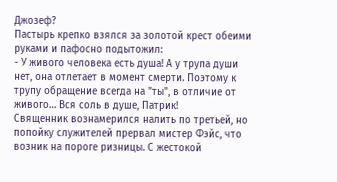Джозеф?
Пастырь крепко взялся за золотой крест обеими руками и пафосно подытожил:
- У живого человека есть душа! А у трупа души нет, она отлетает в момент смерти. Поэтому к трупу обращение всегда на "ты", в отличие от живого… Вся соль в душе, Патрик!
Священник вознамерился налить по третьей, но попойку служителей прервал мистер Фэйс, что возник на пороге ризницы. С жестокой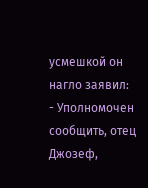усмешкой он нагло заявил:
- Уполномочен сообщить, отец Джозеф,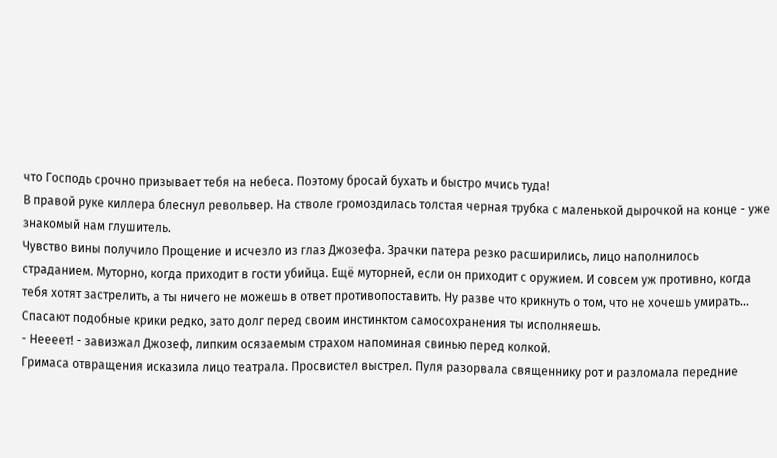что Господь срочно призывает тебя на небеса. Поэтому бросай бухать и быстро мчись туда!
В правой руке киллера блеснул револьвер. На стволе громоздилась толстая черная трубка с маленькой дырочкой на конце - уже знакомый нам глушитель.
Чувство вины получило Прощение и исчезло из глаз Джозефа. Зрачки патера резко расширились, лицо наполнилось страданием. Муторно, когда приходит в гости убийца. Ещё муторней, если он приходит с оружием. И совсем уж противно, когда тебя хотят застрелить, а ты ничего не можешь в ответ противопоставить. Ну разве что крикнуть о том, что не хочешь умирать… Спасают подобные крики редко, зато долг перед своим инстинктом самосохранения ты исполняешь.
- Неееет! - завизжал Джозеф, липким осязаемым страхом напоминая свинью перед колкой.
Гримаса отвращения исказила лицо театрала. Просвистел выстрел. Пуля разорвала священнику рот и разломала передние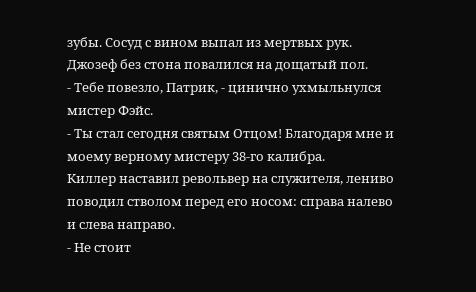зубы. Сосуд с вином выпал из мертвых рук. Джозеф без стона повалился на дощатый пол.
- Тебе повезло, Патрик, - цинично ухмыльнулся мистер Фэйс.
- Ты стал сегодня святым Отцом! Благодаря мне и моему верному мистеру 38-го калибра.
Киллер наставил револьвер на служителя, лениво поводил стволом перед его носом: справа налево и слева направо.
- Не стоит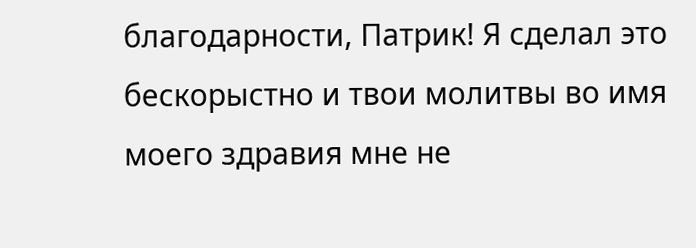благодарности, Патрик! Я сделал это бескорыстно и твои молитвы во имя моего здравия мне не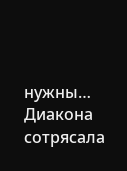нужны…
Диакона сотрясала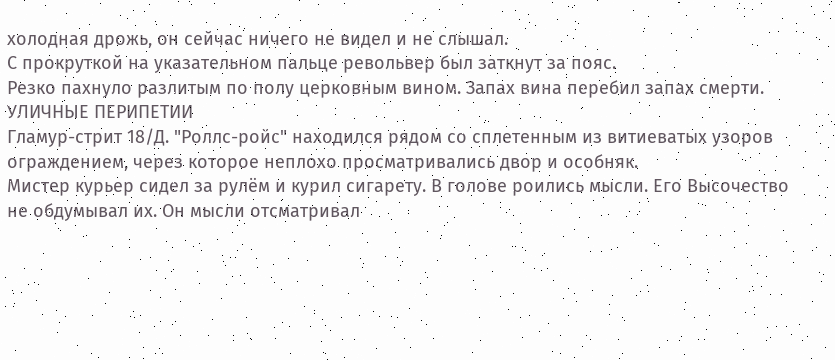холодная дрожь, он сейчас ничего не видел и не слышал.
С прокруткой на указательном пальце револьвер был заткнут за пояс.
Резко пахнуло разлитым по полу церковным вином. Запах вина перебил запах смерти.
УЛИЧНЫЕ ПЕРИПЕТИИ
Гламур-стрит 18/Д. "Роллс-ройс" находился рядом со сплетенным из витиеватых узоров ограждением, через которое неплохо просматривались двор и особняк.
Мистер курьер сидел за рулём и курил сигарету. В голове роились мысли. Его Высочество не обдумывал их. Он мысли отсматривал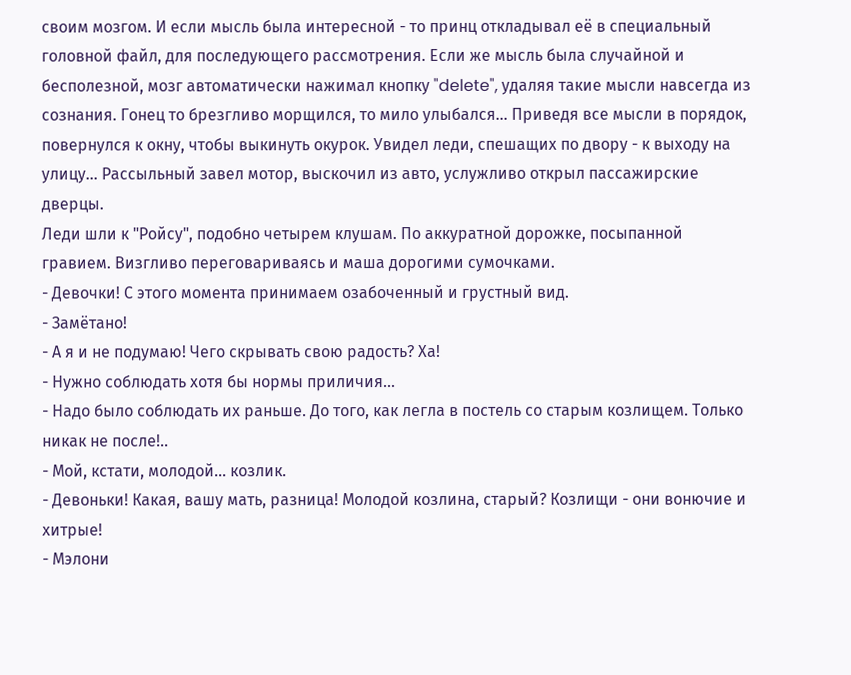своим мозгом. И если мысль была интересной - то принц откладывал её в специальный головной файл, для последующего рассмотрения. Если же мысль была случайной и бесполезной, мозг автоматически нажимал кнопку "delete", удаляя такие мысли навсегда из сознания. Гонец то брезгливо морщился, то мило улыбался… Приведя все мысли в порядок, повернулся к окну, чтобы выкинуть окурок. Увидел леди, спешащих по двору - к выходу на улицу… Рассыльный завел мотор, выскочил из авто, услужливо открыл пассажирские дверцы.
Леди шли к "Ройсу", подобно четырем клушам. По аккуратной дорожке, посыпанной гравием. Визгливо переговариваясь и маша дорогими сумочками.
- Девочки! С этого момента принимаем озабоченный и грустный вид.
- Замётано!
- А я и не подумаю! Чего скрывать свою радость? Ха!
- Нужно соблюдать хотя бы нормы приличия…
- Надо было соблюдать их раньше. До того, как легла в постель со старым козлищем. Только никак не после!..
- Мой, кстати, молодой… козлик.
- Девоньки! Какая, вашу мать, разница! Молодой козлина, старый? Козлищи - они вонючие и хитрые!
- Мэлони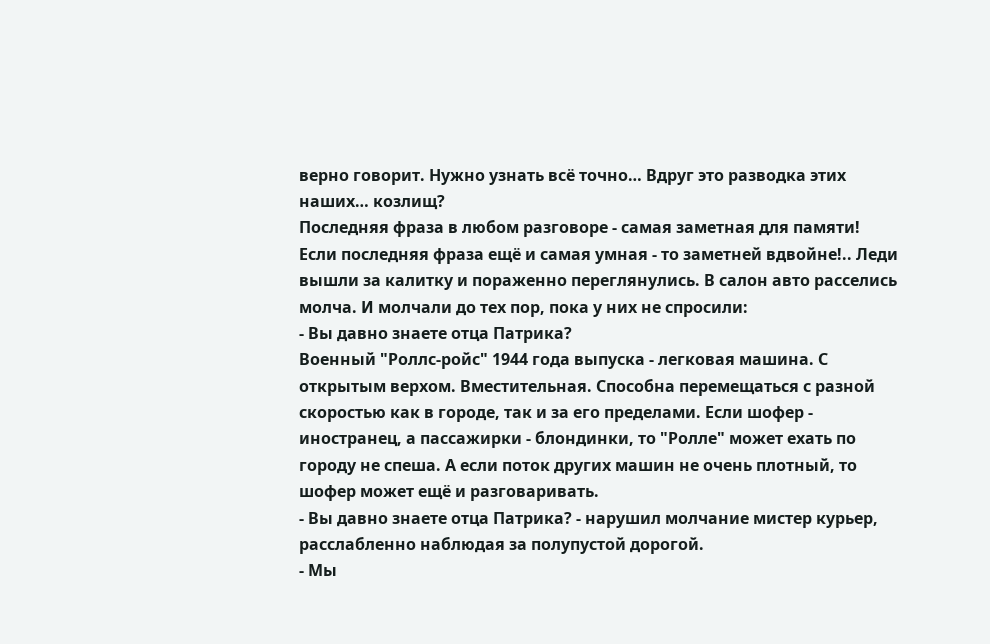верно говорит. Нужно узнать всё точно… Вдруг это разводка этих наших… козлищ?
Последняя фраза в любом разговоре - самая заметная для памяти! Если последняя фраза ещё и самая умная - то заметней вдвойне!.. Леди вышли за калитку и пораженно переглянулись. В салон авто расселись молча. И молчали до тех пор, пока у них не спросили:
- Вы давно знаете отца Патрика?
Военный "Роллс-ройс" 1944 года выпуска - легковая машина. С открытым верхом. Вместительная. Способна перемещаться с разной скоростью как в городе, так и за его пределами. Если шофер - иностранец, а пассажирки - блондинки, то "Ролле" может ехать по городу не спеша. А если поток других машин не очень плотный, то шофер может ещё и разговаривать.
- Вы давно знаете отца Патрика? - нарушил молчание мистер курьер, расслабленно наблюдая за полупустой дорогой.
- Мы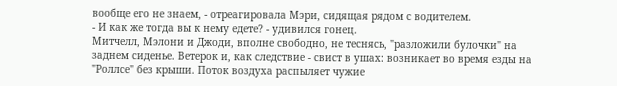вообще его не знаем, - отреагировала Мэри, сидящая рядом с водителем.
- И как же тогда вы к нему едете? - удивился гонец.
Митчелл, Мэлони и Джоди, вполне свободно, не теснясь, "разложили булочки" на заднем сиденье. Ветерок и, как следствие - свист в ушах: возникает во время езды на "Роллсе" без крыши. Поток воздуха распыляет чужие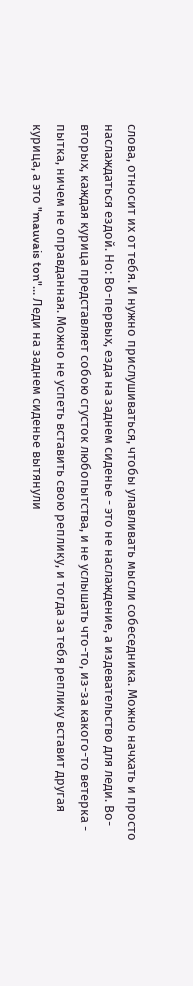слова, относит их от тебя. И нужно прислушиваться, чтобы улавливать мысли собеседника. Можно начхать и просто наслаждаться ездой. Но: Во-первых, езда на заднем сиденье - это не наслаждение, а издевательство для леди. Во-вторых, каждая курица представляет собою сгусток любопытства, и не услышать что-то, из-за какого-то ветерка - пытка, ничем не оправданная. Можно не успеть вставить свою реплику, и тогда за тебя реплику вставит другая курица, а это "mauvais ton"… Леди на заднем сиденье вытянули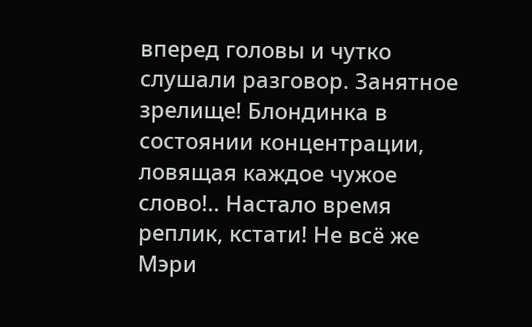вперед головы и чутко слушали разговор. Занятное зрелище! Блондинка в состоянии концентрации, ловящая каждое чужое слово!.. Настало время реплик, кстати! Не всё же Мэри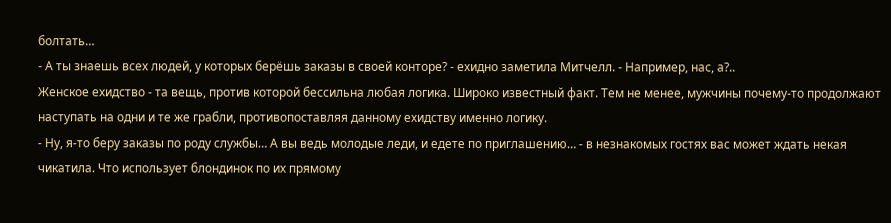болтать…
- А ты знаешь всех людей, у которых берёшь заказы в своей конторе? - ехидно заметила Митчелл. - Например, нас, а?..
Женское ехидство - та вещь, против которой бессильна любая логика. Широко известный факт. Тем не менее, мужчины почему-то продолжают наступать на одни и те же грабли, противопоставляя данному ехидству именно логику.
- Ну, я-то беру заказы по роду службы… А вы ведь молодые леди, и едете по приглашению… - в незнакомых гостях вас может ждать некая чикатила. Что использует блондинок по их прямому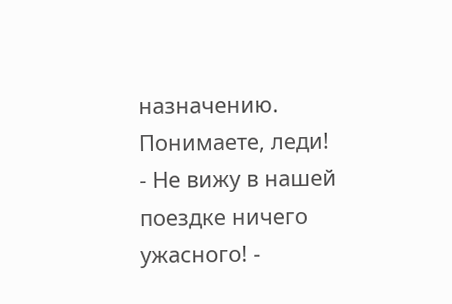назначению. Понимаете, леди!
- Не вижу в нашей поездке ничего ужасного! -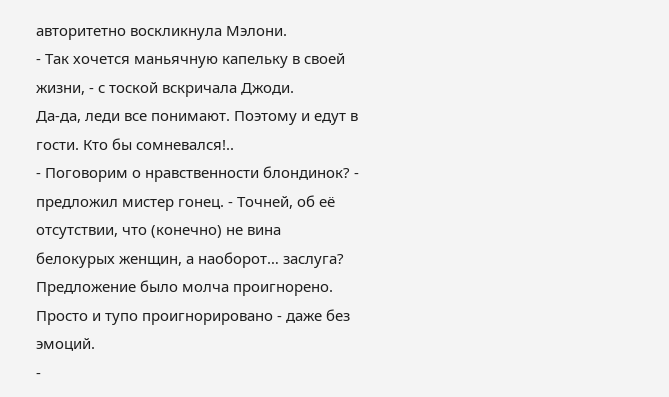авторитетно воскликнула Мэлони.
- Так хочется маньячную капельку в своей жизни, - с тоской вскричала Джоди.
Да-да, леди все понимают. Поэтому и едут в гости. Кто бы сомневался!..
- Поговорим о нравственности блондинок? - предложил мистер гонец. - Точней, об её отсутствии, что (конечно) не вина белокурых женщин, а наоборот… заслуга?
Предложение было молча проигнорено. Просто и тупо проигнорировано - даже без эмоций.
-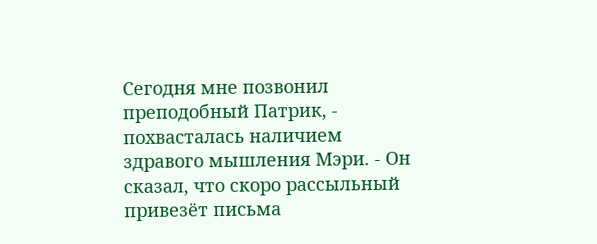Сегодня мне позвонил преподобный Патрик, - похвасталась наличием здравого мышления Мэри. - Он сказал, что скоро рассыльный привезёт письма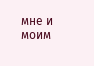мне и моим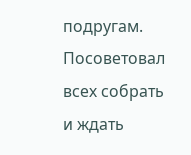подругам. Посоветовал всех собрать и ждать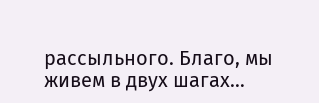рассыльного. Благо, мы живем в двух шагах…